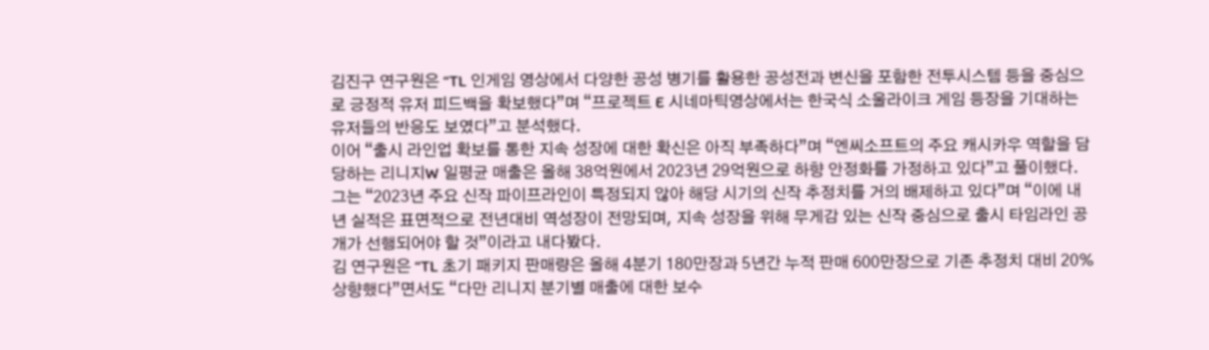김진구 연구원은 “TL 인게임 영상에서 다양한 공성 병기를 활용한 공성전과 변신을 포함한 전투시스템 등을 중심으로 긍정적 유저 피드백을 확보했다”며 “프로젝트 E 시네마틱영상에서는 한국식 소울라이크 게임 등장을 기대하는 유저들의 반응도 보였다”고 분석했다.
이어 “출시 라인업 확보를 통한 지속 성장에 대한 확신은 아직 부족하다”며 “엔씨소프트의 주요 캐시카우 역할을 담당하는 리니지W 일평균 매출은 올해 38억원에서 2023년 29억원으로 하향 안정화를 가정하고 있다”고 풀이했다.
그는 “2023년 주요 신작 파이프라인이 특정되지 않아 해당 시기의 신작 추정치를 거의 배제하고 있다”며 “이에 내년 실적은 표면적으로 전년대비 역성장이 전망되며, 지속 성장을 위해 무게감 있는 신작 중심으로 출시 타임라인 공개가 선행되어야 할 것”이라고 내다봤다.
김 연구원은 “TL 초기 패키지 판매량은 올해 4분기 180만장과 5년간 누적 판매 600만장으로 기존 추정치 대비 20% 상향했다”면서도 “다만 리니지 분기별 매출에 대한 보수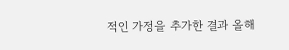적인 가정을 추가한 결과 올해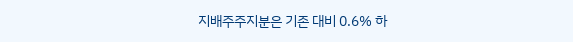지배주주지분은 기존 대비 0.6% 하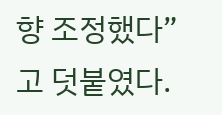향 조정했다”고 덧붙였다.